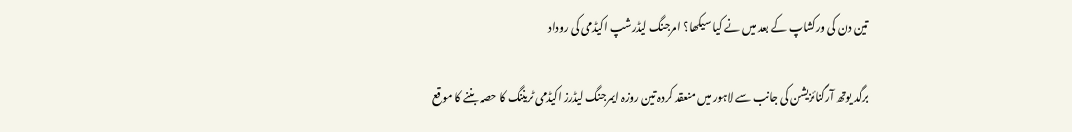تین دن کی ورکشاپ کے بعد میں نے کیا سیکھا؟ امرجنگ لیڈرشپ اکیڈمی کی روداد

برگد یوتھ آرگنائزیشن کی جانب سے لاہور میں منعقد کردہ تین روزہ ایمرجنگ لیڈرز اکیڈمی ٹریننگ کا حصہ بننے کا موقع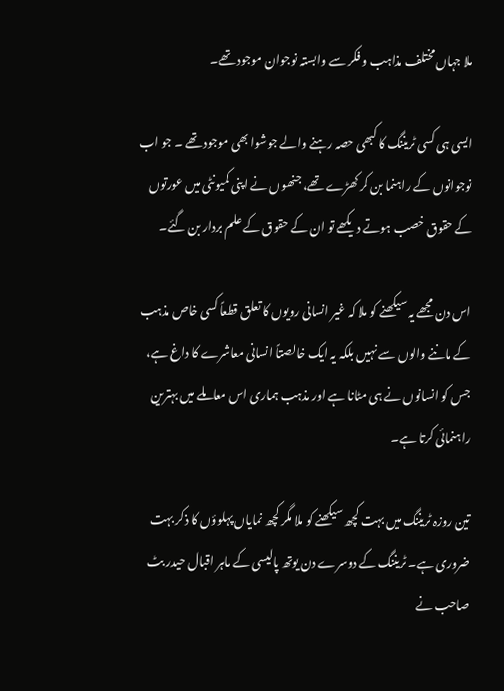ملا جہاں مختلف مذاہب و فکر سے وابستہ نوجوان موجود تھے۔

ایسی ہی کسی ٹریننگ کا کبھی حصہ رہنے والے جوشوا بھی موجود تھے ۔ جو اب نوجوانوں کے راہنما بن کر کھڑے تھے، جنھوں نے اپنی کمیونٹی میں عورتوں کے حقوق خصب ہوتے دیکھے تو ان کے حقوق کے علم بردار بن گئے۔

اس دن مجھے یہ سیکھنے کو ملا کہ غیر انسانی رویوں کا تعلق قطعاً کسی خاص مذہب کے ماننے والوں سے نہیں بلکہ یہ ایک خالصتاً انسانی معاشرے کا داغ ہے، جس کو انسانوں نے ہی مٹانا ہے اور مذہب ہماری اس معاملے میں بہترین راہنمائی کرتا ہے۔

تین روزہ ٹریننگ میں بہت کچھ سیکھنے کو ملا مگر کچھ نمایاں پہلوؤں کا ذکر بہت ضروری ہے۔ ٹریننگ کے دوسرے دن یوتھ پالیسی کے ماہر اقبال حیدر بٹ صاحب نے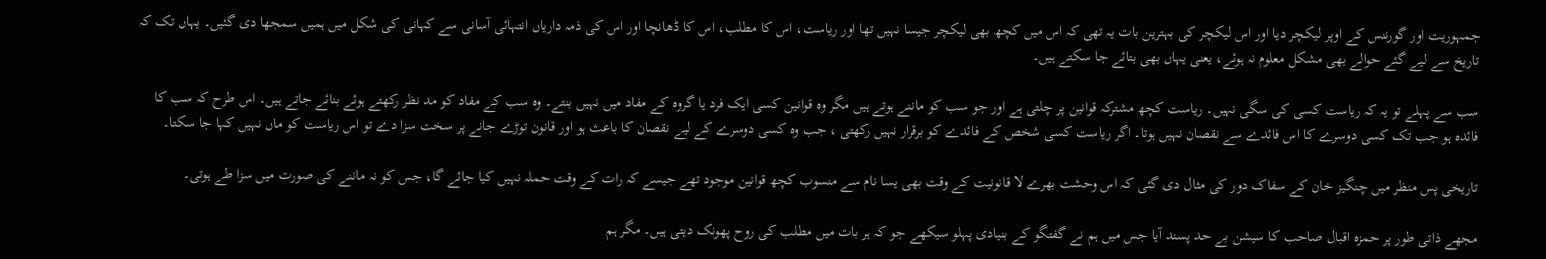جمہوریت اور گورننس کے اوپر لیکچر دیا اور اس لیکچر کی بہترین بات یہ تھی کہ اس میں کچھ بھی لیکچر جیسا نہیں تھا اور ریاست، اس کا مطلب، اس کا ڈھانچا اور اس کی ذمہ داریاں انتہائی آسانی سے کہانی کی شکل میں ہمیں سمجھا دی گئیں۔ یہاں تک کہ تاریخ سے لیے گئے حوالے بھی مشکل معلوم نہ ہوئے، یعنی یہاں بھی بتائے جا سکتے ہیں۔

سب سے پہلے تو یہ کہ ریاست کسی کی سگی نہیں۔ ریاست کچھ مشترکہ قوانین پر چلتی ہے اور جو سب کو ماننے ہوتے ہیں مگر وہ قوانین کسی ایک فرد یا گروہ کے مفاد میں نہیں بنتے۔ وہ سب کے مفاد کو مد نظر رکھتے ہوئے بنائے جاتے ہیں۔ اس طرح کہ سب کا فائدہ ہو جب تک کسی دوسرے کا اس فائدے سے نقصان نہیں ہوتا۔ اگر ریاست کسی شخص کے فائدے کو برقرار نہیں رکھتی ، جب وہ کسی دوسرے کے لیے نقصان کا باعث ہو اور قانون توڑے جانے پر سخت سزا دے تو اس ریاست کو ماں نہیں کہا جا سکتا۔

تاریخی پس منظر میں چنگیز خان کے سفاک دور کی مثال دی گئی کہ اس وحشت بھرے لا قانونیت کے وقت بھی یسا نام سے منسوب کچھ قوانین موجود تھے جیسے کہ رات کے وقت حملہ نہیں کیا جائے گا، جس کو نہ ماننے کی صورت میں سزا طے ہوتی۔

مجھے ذاتی طور پر حمزہ اقبال صاحب کا سیشن بے حد پسند آیا جس میں ہم نے گفتگو کے بنیادی پہلو سیکھے جو کہ ہر بات میں مطلب کی روح پھونک دیتی ہیں۔ مگر ہم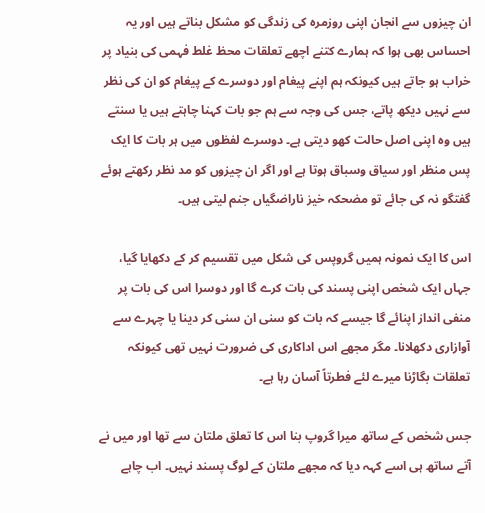ان چیزوں سے انجان اپنی روزمرہ کی زندگی کو مشکل بناتے ہیں اور یہ احساس بھی ہوا کہ ہمارے کتنے اچھے تعلقات محظ غلط فہمی کی بنیاد پر خراب ہو جاتے ہیں کیونکہ ہم اپنے پیغام اور دوسرے کے پیغام کو ان کی نظر سے نہیں دیکھ پاتے، جس کی وجہ سے ہم جو بات کہنا چاہتے ہیں یا سنتے ہیں وہ اپنی اصل حالت کھو دیتی ہے۔ دوسرے لفظوں میں ہر بات کا ایک پس منظر اور سیاق وسباق ہوتا ہے اور اگر ان چیزوں کو مد نظر رکھتے ہوئے گفتگو نہ کی جائے تو مضحکہ خیز ناراضگیاں جنم لیتی ہیں۔

اس کا ایک نمونہ ہمیں گروپس کی شکل میں تقسیم کر کے دکھایا گیا، جہاں ایک شخص اپنی پسند کی بات کرے گا اور دوسرا اس کی بات پر منفی انداز اپنائے گا جیسے کہ بات کو سنی ان سنی کر دینا یا چہرے سے آوازاری دکھلانا۔ مگر مجھے اس اداکاری کی ضرورت نہیں تھی کیونکہ تعلقات بگاڑنا میرے لئے فطرتاً آسان رہا ہے۔

جس شخص کے ساتھ میرا گروپ بنا اس کا تعلق ملتان سے تھا اور میں نے آتے ساتھ ہی اسے کہہ دیا کہ مجھے ملتان کے لوگ پسند نہیں۔ اب چاہے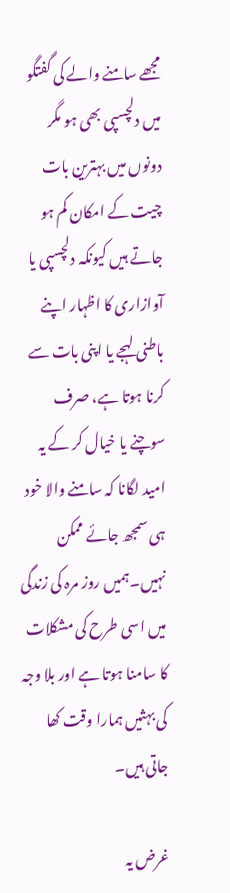مجھے سامنے والے کی گفتگو میں دلچسپی بھی ہو مگر دونوں میں بہترین بات چیت کے امکان کم ہو جاتے ہیں کیونکہ دلچسپی یا آوازاری کا اظہار اپنے باطنی لہجے یا اپنی بات سے کرنا ہوتا ہے، صرف سوچنے یا خیال کر کے یہ امید لگانا کہ سامنے والا خود ہی سمجھ جائے ممکن نہیں۔ہمیں روز مرہ کی زندگی میں اسی طرح کی مشکلات کا سامنا ہوتا ہے اور بلا وجہ کی بہثیں ہمارا وقت کھا جاتی ہیں۔

غرض یہ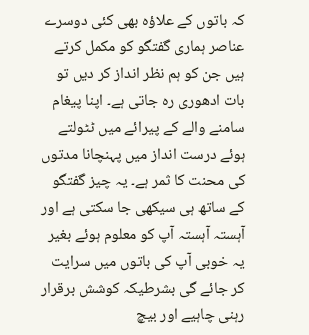کہ باتوں کے علاؤہ بھی کئی دوسرے عناصر ہماری گفتگو کو مکمل کرتے ہیں جن کو ہم نظر انداز کر دیں تو بات ادھوری رہ جاتی ہے۔ اپنا پیغام سامنے والے کے پیرائے میں ٹٹولتے ہوئے درست انداز میں پہنچانا مدتوں کی محنت کا ثمر ہے۔ یہ چیز گفتگو کے ساتھ ہی سیکھی جا سکتی ہے اور آہستہ آہستہ آپ کو معلوم ہوئے بغیر یہ خوبی آپ کی باتوں میں سرایت کر جائے گی بشرطیکہ کوشش برقرار رہنی چاہیے اور بیچ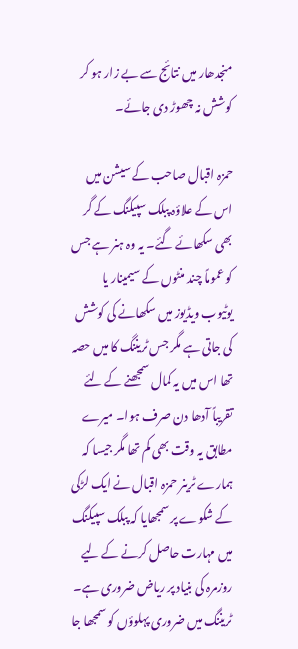منجدھار میں نتائج سے بے زار ہو کر کوشش نہ چھوڑ دی جائے۔

حمزہ اقبال صاحب کے سیشن میں اس کے علاؤہ پبلک سپیکنگ کے گر بھی سکھائے گئے۔ یہ وہ ہنر ہے جس کو عموماً چند منٹوں کے سیمینار یا یوٹیوب ویڈیوز میں سکھانے کی کوشش کی جاتی ہے مگر جس ٹریننگ کا میں حصہ تھا اس میں یہ کمال سمجھنے کے لئے تقریباً آدھا دن صرف ہوا۔ میرے مطابق یہ وقت بھی کم تھا مگر جیسا کہ ہمارے ٹرینر حمزہ اقبال نے ایک لڑکی کے شکوے پر سمجھایا کہ پبلک سپیکنگ میں مہارت حاصل کرنے کے لیے روزمرہ کی بنیاد پر ریاض ضروری ہے۔ ٹریننگ میں ضروری پہلوؤں کو سمجھا جا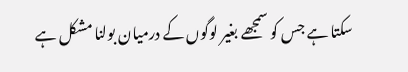سکتا ہے جس کو سمجھے بغیر لوگوں کے درمیان بولنا مشکل ہے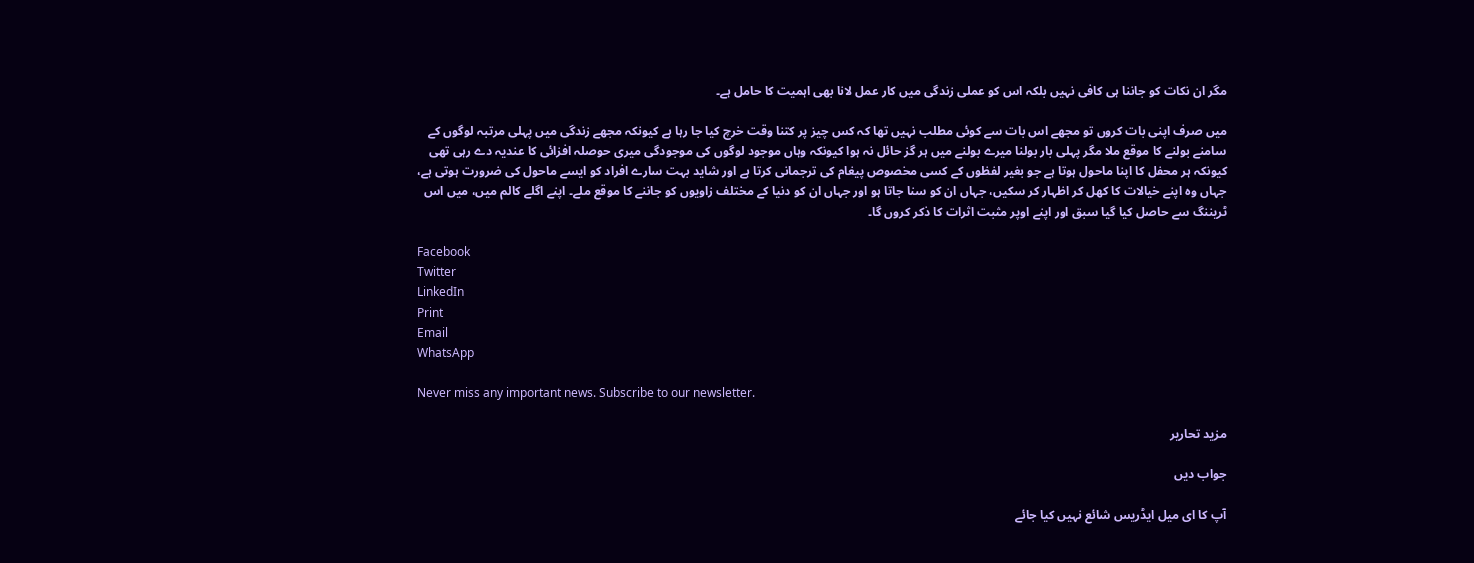مگر ان نکات کو جاننا ہی کافی نہیں بلکہ اس کو عملی زندگی میں کار عمل لانا بھی اہمیت کا حامل ہے۔

میں صرف اپنی بات کروں تو مجھے اس بات سے کوئی مطلب نہیں تھا کہ کس چیز پر کتنا وقت خرچ کیا جا رہا ہے کیونکہ مجھے زندگی میں پہلی مرتبہ لوگوں کے سامنے بولنے کا موقع ملا مگر پہلی بار بولنا میرے بولنے میں ہر گز حائل نہ ہوا کیونکہ وہاں موجود لوگوں کی موجودگی میری حوصلہ افزائی کا عندیہ دے رہی تھی کیونکہ ہر محفل کا اپنا ماحول ہوتا ہے جو بغیر لفظوں کے کسی مخصوص پیغام کی ترجمانی کرتا ہے اور شاید بہت سارے افراد کو ایسے ماحول کی ضرورت ہوتی ہے، جہاں وہ اپنے خیالات کا کھل کر اظہار کر سکیں، جہاں ان کو سنا جاتا ہو اور جہاں ان کو دنیا کے مختلف زاویوں کو جاننے کا موقع ملے۔ اپنے اگلے کالم میں، میں اس ٹریننگ سے حاصل کیا گیا سبق اور اپنے اوپر مثبت اثرات کا ذکر کروں گا۔

Facebook
Twitter
LinkedIn
Print
Email
WhatsApp

Never miss any important news. Subscribe to our newsletter.

مزید تحاریر

جواب دیں

آپ کا ای میل ایڈریس شائع نہیں کیا جائے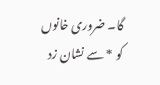گا۔ ضروری خانوں کو * سے نشان زد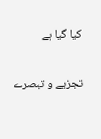کیا گیا ہے

تجزیے و تبصرے